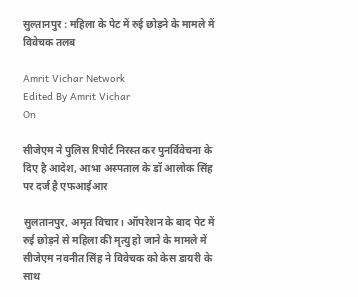सुल्तानपुर : महिला के पेट में रुई छोड़ने के मामले में विवेचक तलब

Amrit Vichar Network
Edited By Amrit Vichar
On

सीजेएम ने पुलिस रिपोर्ट निरस्त कर पुनर्विवेचना के दिए है आदेश, आभा अस्पताल के डॉ आलोक सिंह पर दर्ज है एफआईआर

सुलतानपुर, अमृत विचार। ऑपरेशन के बाद पेट में रुई छोड़ने से महिला की मृत्यु हो जाने के मामले में सीजेएम नवनीत सिंह ने विवेचक को केस डायरी के साथ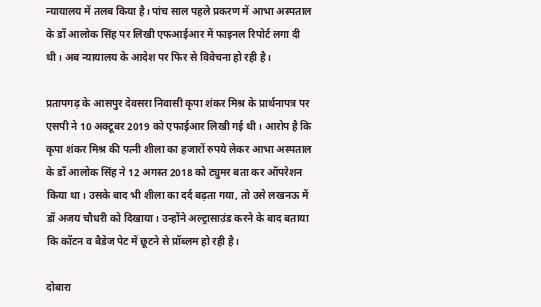न्यायालय में तलब किया है। पांच साल पहले प्रकरण में आभा अस्पताल के डॉ आलोक सिंह पर लिखी एफआईआर में फाइनल रिपोर्ट लगा दी थी। अब न्यायालय के आदेश पर फिर से विवेचना हो रही है।

प्रतापगढ़ के आसपुर देवसरा निवासी कृपा शंकर मिश्र के प्रार्थनापत्र पर एसपी ने 10 अक्टूबर 2019 को एफाईआर लिखी गई थी। आरोप है कि कृपा शंकर मिश्र की पत्नी शीला का हजारों रुपये लेकर आभा अस्पताल के डॉ आलोक सिंह ने 12 अगस्त 2018 को ट्युमर बता कर ऑपरेशन किया था। उसके बाद भी शीला का दर्द बढ़ता गया, तो उसे लखनऊ में डॉ अजय चौधरी को दिखाया। उन्होंने अल्ट्रासाउंड करने के बाद बताया कि कॉटन व बैडेज पेट में छूटने से प्रॉब्लम हो रही है।

दोबारा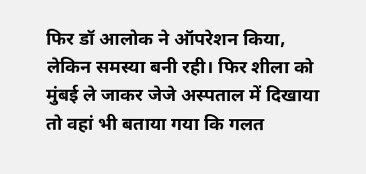फिर डॉ आलोक ने ऑपरेशन किया, लेकिन समस्या बनी रही। फिर शीला को मुंबई ले जाकर जेजे अस्पताल में दिखाया तो वहां भी बताया गया कि गलत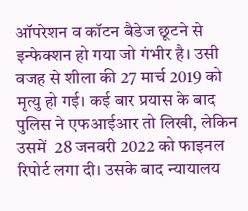ऑपरेशन व कॉटन बैडेज छूटने से इन्फेक्शन हो गया जो गंभीर है। उसी वजह से शीला की 27 मार्च 2019 को मृत्यु हो गई। कई बार प्रयास के बाद पुलिस ने एफआईआर तो लिखी, लेकिन उसमें  28 जनवरी 2022 को फाइनल रिपोर्ट लगा दी। उसके बाद न्यायालय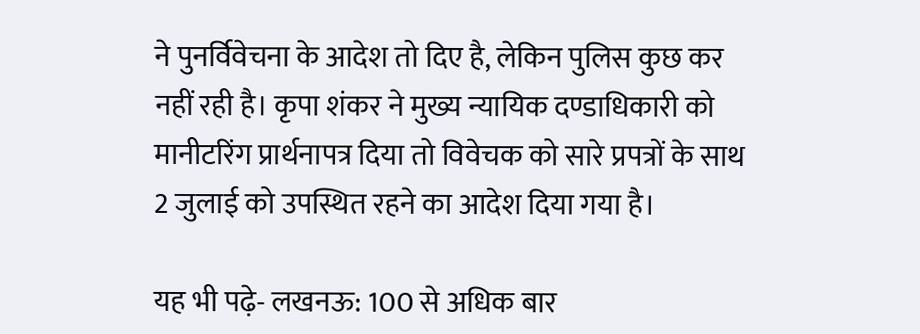ने पुनर्विवेचना के आदेश तो दिए है, लेकिन पुलिस कुछ कर नहीं रही है। कृपा शंकर ने मुख्य न्यायिक दण्डाधिकारी को मानीटरिंग प्रार्थनापत्र दिया तो विवेचक को सारे प्रपत्रों के साथ 2 जुलाई को उपस्थित रहने का आदेश दिया गया है।

यह भी पढ़े- लखनऊ: 100 से अधिक बार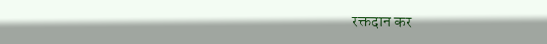रक्तदान कर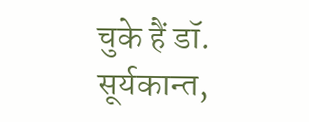चुके हैं डॉ. सूर्यकान्त,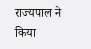राज्यपाल ने किया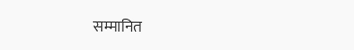सम्मानित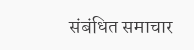संबंधित समाचार